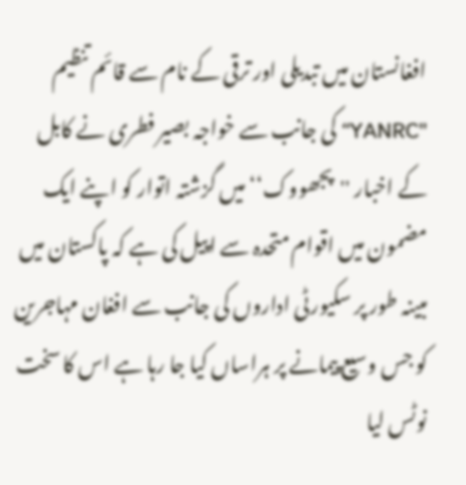افغانستان میں تبدیلی اور ترقی کے نام سے قائم تنظیم ''YANRC‘‘ کی جانب سے خواجہ بصیر فطری نے کابل کے اخبار ''پجھووک‘‘ میں گزشتہ اتوار کو اپنے ایک مضمون میں اقوام متحدہ سے اپیل کی ہے کہ پاکستان میں مبینہ طور پر سکیورٹی اداروں کی جانب سے افغان مہاجرین کو جس وسیع پیمانے پر ہراساں کیا جا رہا ہے اس کا سخت نوٹس لیا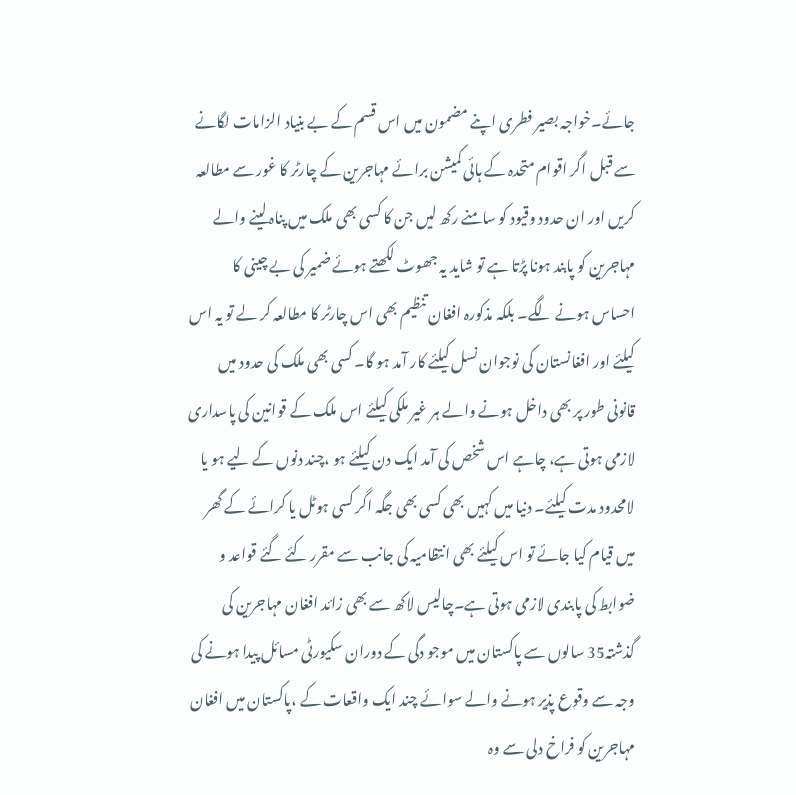جائے۔خواجہ بصیر فطری اپنے مضمون میں اس قسم کے بے بنیاد الزامات لگانے سے قبل اگر اقوام متحدہ کے ہائی کمیشن برائے مہاجرین کے چارٹر کا غور سے مطالعہ کریں اور ان حدود وقیود کو سامنے رکھ لیں جن کا کسی بھی ملک میں پناہ لینے والے مہاجرین کو پابند ہونا پڑتا ہے تو شاید یہ جھوٹ لکھتے ہوئے ضمیر کی بے چینی کا احساس ہونے لگے۔ بلکہ مذکورہ افغان تنظیم بھی اس چارٹر کا مطالعہ کر لے تو یہ اس کیلئے اور افغانستان کی نوجوان نسل کیلئے کار آمد ہو گا۔ کسی بھی ملک کی حدود میں قانونی طور پر بھی داخل ہونے والے ہر غیر ملکی کیلئے اس ملک کے قوانین کی پاسداری لازمی ہوتی ہے، چاہے اس شخص کی آمد ایک دن کیلئے ہو ،چند دنوں کے لیے ہو یا لامحدود مدت کیلئے۔ دنیا میں کہیں بھی کسی بھی جگہ اگر کسی ہوٹل یا کرائے کے گھر میں قیام کیا جائے تو اس کیلئے بھی انتظامیہ کی جانب سے مقرر کئے گئے قواعد و ضوابط کی پابندی لازمی ہوتی ہے۔چالیس لاکھ سے بھی زائد افغان مہاجرین کی گذشتہ35 سالوں سے پاکستان میں موجو دگی کے دوران سکیورٹی مسائل پیدا ہونے کی وجہ سے وقوع پذیر ہونے والے سوائے چند ایک واقعات کے ،پاکستان میں افغان مہاجرین کو فراخ دلی سے وہ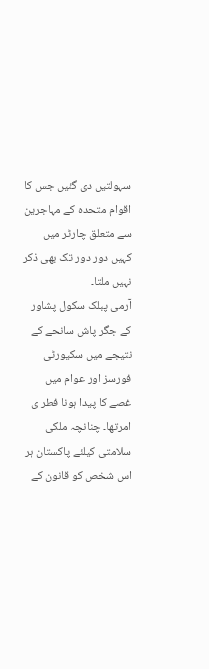سہولتیں دی گئیں جس کا اقوام متحدہ کے مہاجرین سے متعلق چارٹر میں کہیں دور دور تک بھی ذکر نہیں ملتا۔
آرمی پبلک سکول پشاور کے جگر پاش سانحے کے نتیجے میں سکیورٹی فورسز اور عوام میں غصے کا پیدا ہونا فطر ی امرتھا۔ چنانچہ ملکی سلامتی کیلئے پاکستان ہر اس شخص کو قانون کے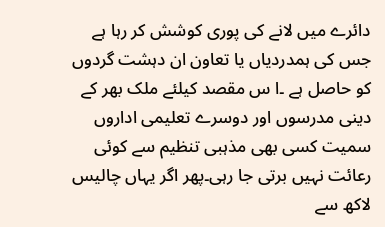دائرے میں لانے کی پوری کوشش کر رہا ہے جس کی ہمدردیاں یا تعاون ان دہشت گردوں کو حاصل ہے ۔ا س مقصد کیلئے ملک بھر کے دینی مدرسوں اور دوسرے تعلیمی اداروں سمیت کسی بھی مذہبی تنظیم سے کوئی رعائت نہیں برتی جا رہی۔پھر اگر یہاں چالیس لاکھ سے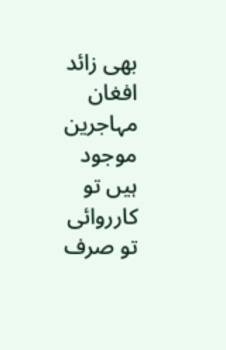بھی زائد افغان مہاجرین موجود ہیں تو کارروائی تو صرف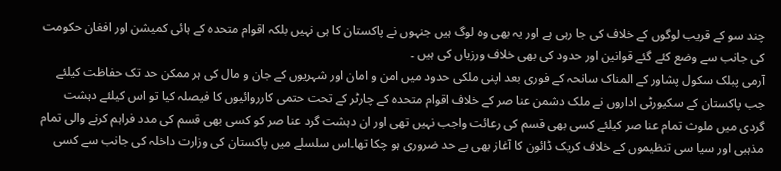چند سو کے قریب لوگوں کے خلاف کی جا رہی ہے اور یہ بھی وہ لوگ ہیں جنہوں نے پاکستان کا ہی نہیں بلکہ اقوام متحدہ کے ہائی کمیشن اور افغان حکومت کی جانب سے وضع کئے گئے قوانین اور حدود کی بھی خلاف ورزیاں کی ہیں ۔
آرمی پبلک سکول پشاور کے المناک سانحہ کے فوری بعد اپنی ملکی حدود میں امن و امان اور شہریوں کے جان و مال کی ہر ممکن حد تک حفاظت کیلئے جب پاکستان کے سکیورٹی اداروں نے ملک دشمن عنا صر کے خلاف اقوام متحدہ کے چارٹر کے تحت حتمی کارروائیوں کا فیصلہ کیا تو اس کیلئے دہشت گردی میں ملوث تمام عنا صر کیلئے کسی بھی قسم کی رعائت واجب نہیں تھی اور ان دہشت گرد عنا صر کو کسی بھی قسم کی مدد فراہم کرنے والی تمام مذہبی اور سیا سی تنظیموں کے خلاف کریک ڈائون کا آغاز بھی بے حد ضروری ہو چکا تھا۔اس سلسلے میں پاکستان کی وزارت داخلہ کی جانب سے کسی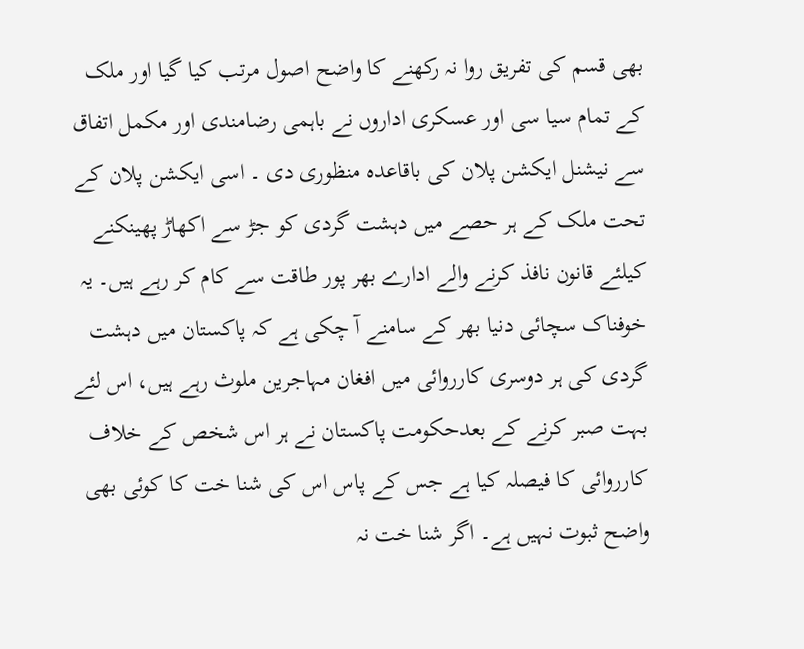بھی قسم کی تفریق روا نہ رکھنے کا واضح اصول مرتب کیا گیا اور ملک کے تمام سیا سی اور عسکری اداروں نے باہمی رضامندی اور مکمل اتفاق سے نیشنل ایکشن پلان کی باقاعدہ منظوری دی ۔ اسی ایکشن پلان کے تحت ملک کے ہر حصے میں دہشت گردی کو جڑ سے اکھاڑ پھینکنے کیلئے قانون نافذ کرنے والے ادارے بھر پور طاقت سے کام کر رہے ہیں۔ یہ خوفناک سچائی دنیا بھر کے سامنے آ چکی ہے کہ پاکستان میں دہشت گردی کی ہر دوسری کارروائی میں افغان مہاجرین ملوث رہے ہیں، اس لئے بہت صبر کرنے کے بعدحکومت پاکستان نے ہر اس شخص کے خلاف کارروائی کا فیصلہ کیا ہے جس کے پاس اس کی شنا خت کا کوئی بھی واضح ثبوت نہیں ہے۔ اگر شنا خت نہ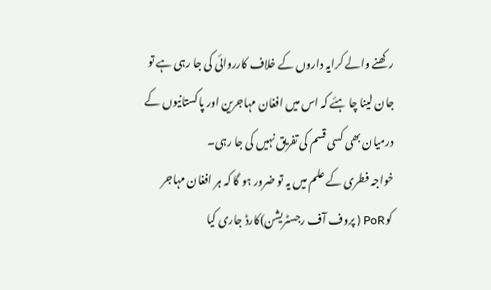رکھنے والے کرایہ داروں کے خلاف کارروائی کی جا رہی ہے تو جان لینا چا ہئے کہ اس میں افغان مہاجرین اور پاکستانیوں کے درمیان بھی کسی قسم کی تفریق نہیں کی جا رہی۔
خواجہ فطری کے علم میں یہ تو ضرور ہو گا کہ ہر افغان مہاجر کوPoR ( پروف آف رجسٹریشن)کارڈ جاری کیا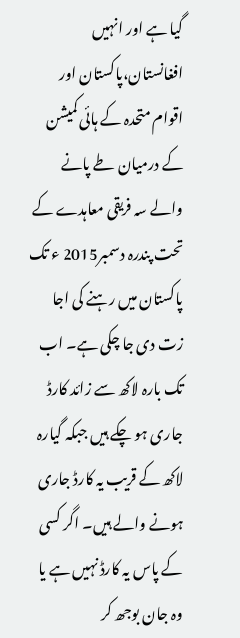گیا ہے اور انہیں افغانستان،پاکستان اور اقوام متحدہ کے ہائی کمیشن کے درمیان طے پانے والے سہ فریقی معاہدے کے تحت پندرہ دسمبر2015 ء تک پاکستان میں رہنے کی اجا زت دی جا چکی ہے۔ اب تک بارہ لاکھ سے زائد کارڈ جاری ہو چکے ہیں جبکہ گیارہ لاکھ کے قریب یہ کارڈ جاری ہونے والے ہیں۔ اگر کسی کے پاس یہ کارڈ نہیں ہے یا وہ جان بوجھ کر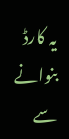یہ کارڈ بنوانے سے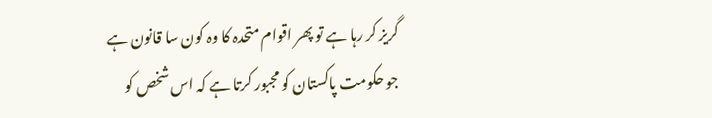گریز کر رہا ہے تو پھر اقوام متحدہ کا وہ کون سا قانون ہے جو حکومت پاکستان کو مجبور کرتا ہے کہ اس شخص کو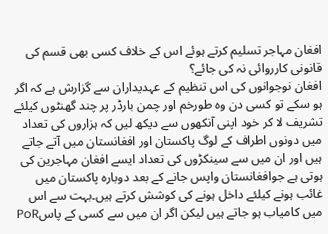افغان مہاجر تسلیم کرتے ہوئے اس کے خلاف کسی بھی قسم کی قانونی کارروائی نہ کی جائے؟
افغان نوجوانوں کی اس تنظیم کے عہدیداران سے گزارش ہے کہ اگر ہو سکے تو کسی دن وہ طورخم اور چمن بارڈر پر چند گھنٹوں کیلئے تشریف لا کر خود اپنی آنکھوں سے دیکھ لیں کہ ہزاروں کی تعداد میں دونوں اطراف کے لوگ پاکستان اور افغانستان میں آتے جاتے ہیں اور ان میں سے سینکڑوں کی تعداد ایسے افغان مہاجرین کی ہوتی ہے جوافغانستان واپس جانے کے بعد دوبارہ پاکستان میں غائب ہونے کیلئے داخل ہونے کی کوشش کرتے ہیں۔بہت سے اس میں کامیاب ہو جاتے ہیں لیکن اگر ان میں سے کسی کے پاسPoR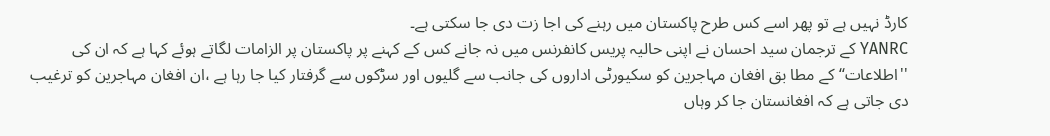کارڈ نہیں ہے تو پھر اسے کس طرح پاکستان میں رہنے کی اجا زت دی جا سکتی ہے۔
YANRC کے ترجمان سید احسان نے اپنی حالیہ پریس کانفرنس میں نہ جانے کس کے کہنے پر پاکستان پر الزامات لگاتے ہوئے کہا ہے کہ ان کی ''اطلاعات‘‘ کے مطا بق افغان مہاجرین کو سکیورٹی اداروں کی جانب سے گلیوں اور سڑکوں سے گرفتار کیا جا رہا ہے ،ان افغان مہاجرین کو ترغیب دی جاتی ہے کہ افغانستان جا کر وہاں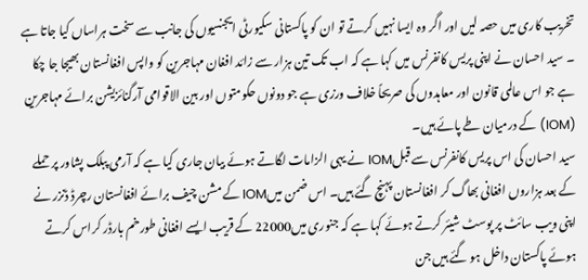تخریب کاری میں حصہ لیں اور اگر وہ ایسا نہیں کرتے تو ان کو پاکستانی سکیورٹی ایجنسیوں کی جانب سے سخت ہراساں کیا جاتا ہے ۔ سید احسان نے اپنی پریس کانفرنس میں کہا ہے کہ اب تک تین ہزار سے زائد افغان مہاجرین کو واپس افغانستان بھیجا جا چکا ہے جو اس عالمی قانون اور معاہدوں کی صریحاً خلاف ورزی ہے جو دونوں حکومتوں اور بین الاقوامی آرگنائزیشن برائے مہاجرین (IOM) کے درمیان طے پائے ہیں۔
سید احسان کی اس پریس کانفرنس سے قبلIOM نے یہی الزامات لگاتے ہوئے بیان جاری کیا ہے کہ آرمی پبلک پشاور پر حملے کے بعد ہزاروں افغانی بھاگ کر افغانستان پہنچ گئے ہیں۔ اس ضمن میںIOM کے مشن چیف برائے افغانستان رچرڈ ڈنزر نے اپنی ویب سائٹ پر پوسٹ شیئر کرتے ہوئے کہا ہے کہ جنوری میں22000 کے قریب ایسے افغانی طورخم بارڈر کراس کرتے ہوئے پاکستان داخل ہو گئے ہیں جن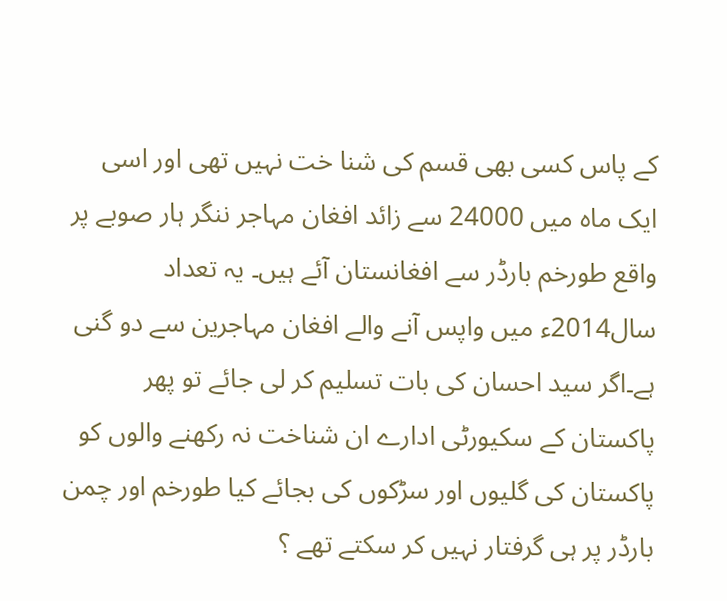کے پاس کسی بھی قسم کی شنا خت نہیں تھی اور اسی ایک ماہ میں 24000 سے زائد افغان مہاجر ننگر ہار صوبے پر واقع طورخم بارڈر سے افغانستان آئے ہیں۔ یہ تعداد سال2014ء میں واپس آنے والے افغان مہاجرین سے دو گنی ہے۔اگر سید احسان کی بات تسلیم کر لی جائے تو پھر پاکستان کے سکیورٹی ادارے ان شناخت نہ رکھنے والوں کو پاکستان کی گلیوں اور سڑکوں کی بجائے کیا طورخم اور چمن بارڈر پر ہی گرفتار نہیں کر سکتے تھے ؟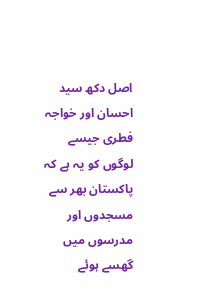اصل دکھ سید احسان اور خواجہ فطری جیسے لوگوں کو یہ ہے کہ پاکستان بھر سے مسجدوں اور مدرسوں میں گھسے ہوئے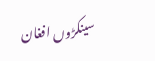سینکڑوں افغان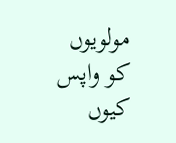مولویوں کو واپس کیوں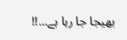بھیجا جا رہا ہے...!!